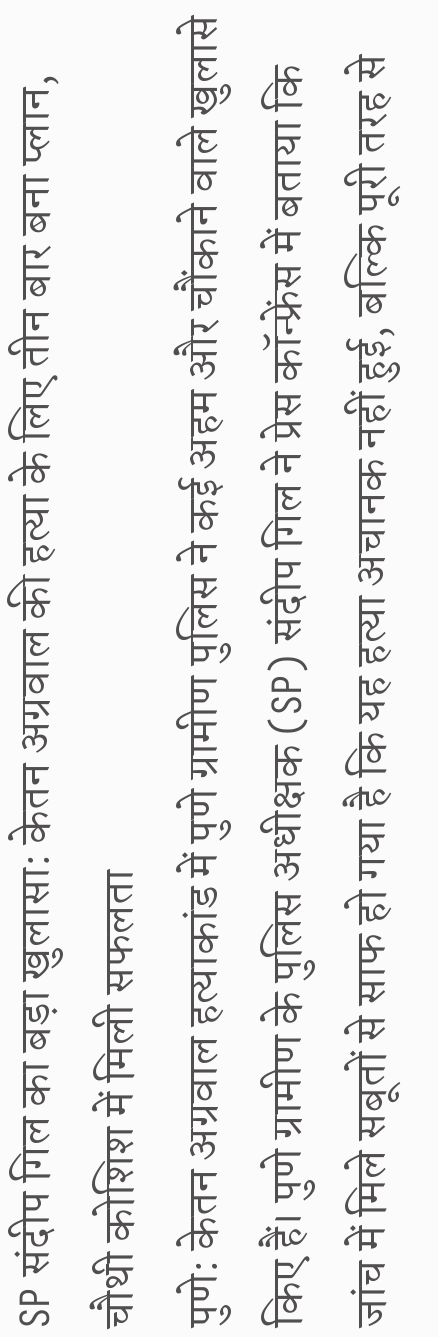SP संदीप गिल का बड़ा खुलासा: केतन अग्रवाल की हत्या के लिए तीन बार बना प्लान, चौथी कोशिश में मिली सफलता
पुणे: केतन अग्रवाल हत्याकांड में पुणे ग्रामीण पुलिस ने कई अहम और चौंकाने वाले खुलासे किए हैं। पुणे ग्रामीण के पुलिस अधीक्षक (SP) संदीप गिल ने प्रेस कॉन्फ्रेंस में बताया कि जांच में मिले सबूतों से साफ हो गया है कि यह हत्या अचानक नहीं हुई, बल्कि पूरी तरह से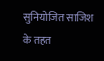सुनियोजित साजिश के तहत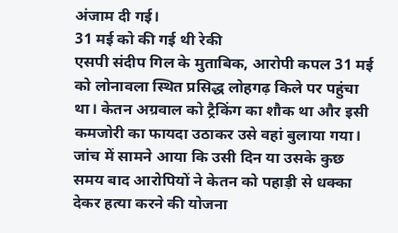अंजाम दी गई।
31 मई को की गई थी रेकी
एसपी संदीप गिल के मुताबिक, आरोपी कपल 31 मई को लोनावला स्थित प्रसिद्ध लोहगढ़ किले पर पहुंचा था। केतन अग्रवाल को ट्रैकिंग का शौक था और इसी कमजोरी का फायदा उठाकर उसे वहां बुलाया गया। जांच में सामने आया कि उसी दिन या उसके कुछ समय बाद आरोपियों ने केतन को पहाड़ी से धक्का देकर हत्या करने की योजना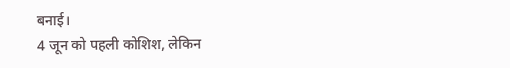बनाई।
4 जून को पहली कोशिश, लेकिन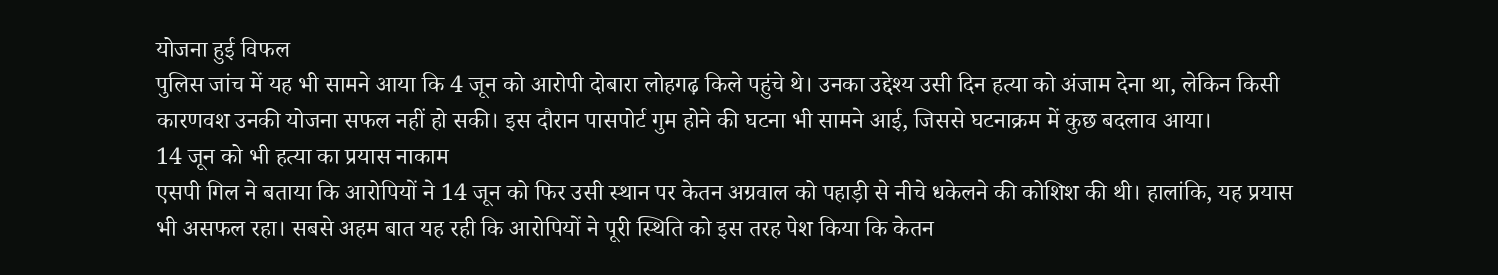योजना हुई विफल
पुलिस जांच में यह भी सामने आया कि 4 जून को आरोपी दोबारा लोहगढ़ किले पहुंचे थे। उनका उद्देश्य उसी दिन हत्या को अंजाम देना था, लेकिन किसी कारणवश उनकी योजना सफल नहीं हो सकी। इस दौरान पासपोर्ट गुम होने की घटना भी सामने आई, जिससे घटनाक्रम में कुछ बदलाव आया।
14 जून को भी हत्या का प्रयास नाकाम
एसपी गिल ने बताया कि आरोपियों ने 14 जून को फिर उसी स्थान पर केतन अग्रवाल को पहाड़ी से नीचे धकेलने की कोशिश की थी। हालांकि, यह प्रयास भी असफल रहा। सबसे अहम बात यह रही कि आरोपियों ने पूरी स्थिति को इस तरह पेश किया कि केतन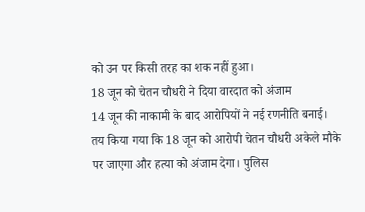को उन पर किसी तरह का शक नहीं हुआ।
18 जून को चेतन चौधरी ने दिया वारदात को अंजाम
14 जून की नाकामी के बाद आरोपियों ने नई रणनीति बनाई। तय किया गया कि 18 जून को आरोपी चेतन चौधरी अकेले मौके पर जाएगा और हत्या को अंजाम देगा। पुलिस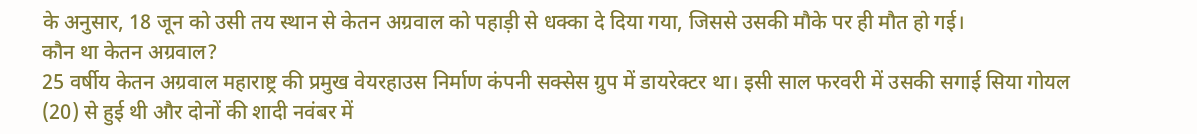के अनुसार, 18 जून को उसी तय स्थान से केतन अग्रवाल को पहाड़ी से धक्का दे दिया गया, जिससे उसकी मौके पर ही मौत हो गई।
कौन था केतन अग्रवाल?
25 वर्षीय केतन अग्रवाल महाराष्ट्र की प्रमुख वेयरहाउस निर्माण कंपनी सक्सेस ग्रुप में डायरेक्टर था। इसी साल फरवरी में उसकी सगाई सिया गोयल (20) से हुई थी और दोनों की शादी नवंबर में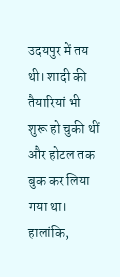उदयपुर में तय थी। शादी की तैयारियां भी शुरू हो चुकी थीं और होटल तक बुक कर लिया गया था।
हालांकि,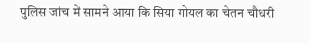पुलिस जांच में सामने आया कि सिया गोयल का चेतन चौधरी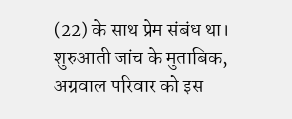(22) के साथ प्रेम संबंध था। शुरुआती जांच के मुताबिक, अग्रवाल परिवार को इस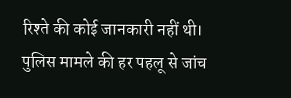रिश्ते की कोई जानकारी नहीं थी। पुलिस मामले की हर पहलू से जांच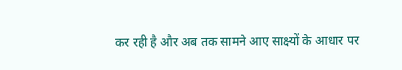कर रही है और अब तक सामने आए साक्ष्यों के आधार पर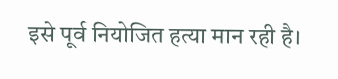इसे पूर्व नियोजित हत्या मान रही है।